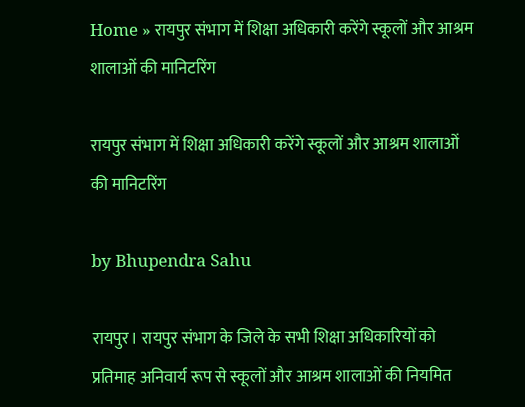Home » रायपुर संभाग में शिक्षा अधिकारी करेंगे स्कूलों और आश्रम शालाओं की मानिटरिंग

रायपुर संभाग में शिक्षा अधिकारी करेंगे स्कूलों और आश्रम शालाओं की मानिटरिंग

by Bhupendra Sahu

रायपुर। रायपुर संभाग के जिले के सभी शिक्षा अधिकारियों को प्रतिमाह अनिवार्य रूप से स्कूलों और आश्रम शालाओं की नियमित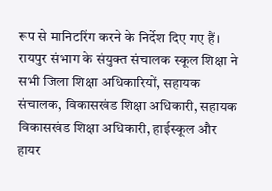रूप से मानिटरिंग करने के निर्देश दिए गए हैं। रायपुर संभाग के संयुक्त संचालक स्कूल शिक्षा ने सभी जिला शिक्षा अधिकारियों, सहायक संचालक, विकासखंड शिक्षा अधिकारी, सहायक विकासखंड शिक्षा अधिकारी, हाईस्कूल और हायर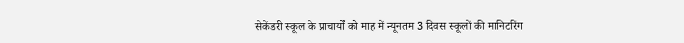सेकेंडरी स्कूल के प्राचार्यों को माह में न्यूनतम 3 दिवस स्कूलों की मानिटरिंग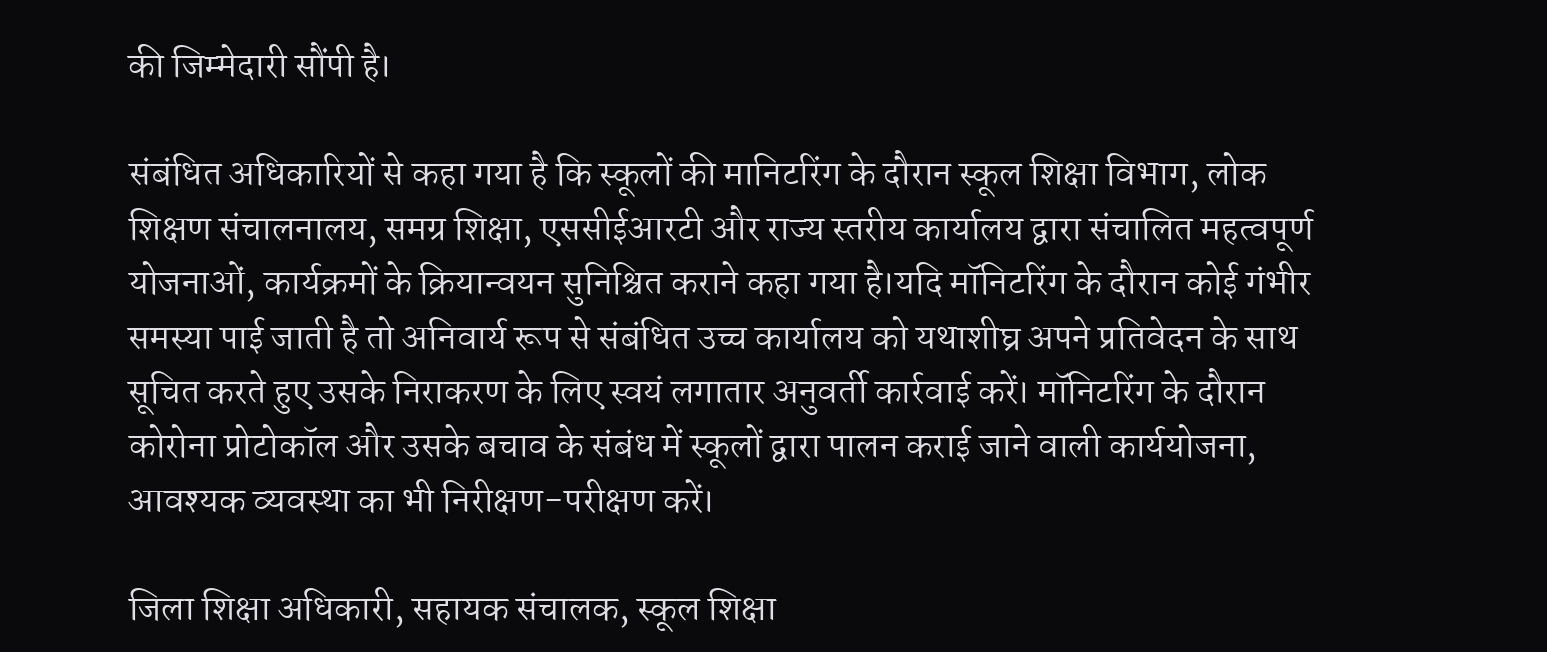की जिम्मेदारी सौंपी है।

संबंधित अधिकारियों से कहा गया है कि स्कूलों की मानिटरिंग के दौरान स्कूल शिक्षा विभाग, लोक शिक्षण संचालनालय, समग्र शिक्षा, एससीईआरटी और राज्य स्तरीय कार्यालय द्वारा संचालित महत्वपूर्ण योजनाओं, कार्यक्रमों के क्रियान्वयन सुनिश्चित कराने कहा गया है।यदि मॉनिटरिंग के दौरान कोई गंभीर समस्या पाई जाती है तो अनिवार्य रूप से संबंधित उच्च कार्यालय को यथाशीघ्र अपने प्रतिवेदन के साथ सूचित करते हुए उसके निराकरण के लिए स्वयं लगातार अनुवर्ती कार्रवाई करें। मॉनिटरिंग के दौरान कोरोना प्रोटोकॉल और उसके बचाव के संबंध में स्कूलों द्वारा पालन कराई जाने वाली कार्ययोजना, आवश्यक व्यवस्था का भी निरीक्षण-परीक्षण करें।

जिला शिक्षा अधिकारी, सहायक संचालक, स्कूल शिक्षा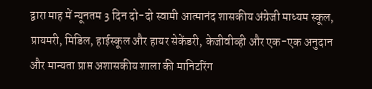द्वारा माह में न्यूनतम 3 दिन दो-दो स्वामी आत्मानंद शासकीय अंग्रेजी माध्यम स्कूल, प्रायमरी, मिडिल, हाईस्कूल और हायर सेकेंडरी, केजीवीव्ही और एक-एक अनुदान और मान्यता प्राप्त अशासकीय शाला की मानिटरिंग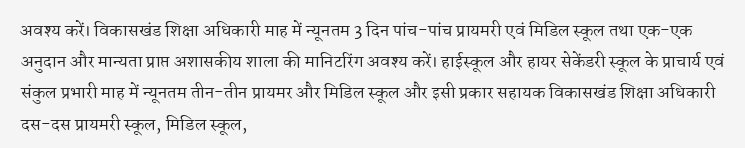अवश्य करें। विकासखंड शिक्षा अधिकारी माह में न्यूनतम 3 दिन पांच-पांच प्रायमरी एवं मिडिल स्कूल तथा एक-एक अनुदान और मान्यता प्राप्त अशासकीय शाला की मानिटरिंग अवश्य करें। हाईस्कूल और हायर सेकेंडरी स्कूल के प्राचार्य एवं संकुल प्रभारी माह में न्यूनतम तीन-तीन प्रायमर और मिडिल स्कूल और इसी प्रकार सहायक विकासखंड शिक्षा अधिकारी दस-दस प्रायमरी स्कूल, मिडिल स्कूल,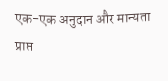एक-एक अनुदान और मान्यता प्राप्त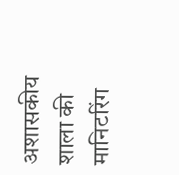अशासकीय शाला की मानिटरिंग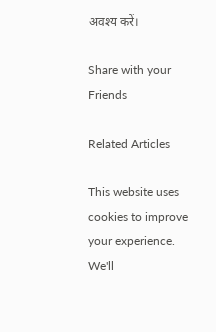अवश्य करें।

Share with your Friends

Related Articles

This website uses cookies to improve your experience. We'll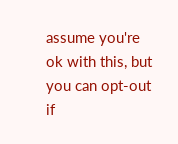assume you're ok with this, but you can opt-out if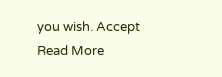you wish. Accept Read More